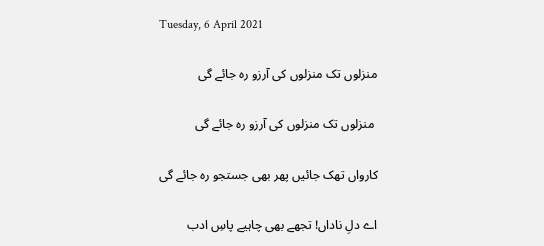Tuesday, 6 April 2021

منزلوں تک منزلوں کی آرزو رہ جائے گی

 منزلوں تک منزلوں کی آرزو رہ جائے گی

کارواں تھک جائیں پھر بھی جستجو رہ جائے گی

اے دلِ ناداں! تجھے بھی چاہیے پاسِ ادب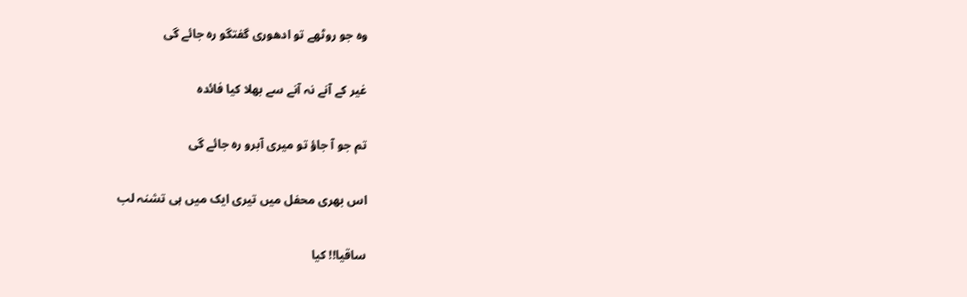وہ جو روٹھے تو ادھوری گفتگو رہ جائے گی

غیر کے آنے نہ آنے سے بھلا کیا فائدہ

تم جو آ جاؤ تو میری آبرو رہ جائے گی

اس بھری محفل میں تیری ایک میں ہی تشنہ لب

ساقیا!! کیا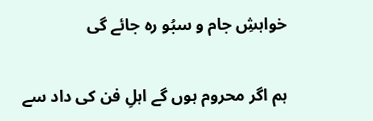خواہشِ جام و سبُو رہ جائے گی

ہم اگر محروم ہوں گے اہلِ فن کی داد سے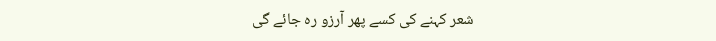شعر کہنے کی کسے پھر آرزو رہ جائے گی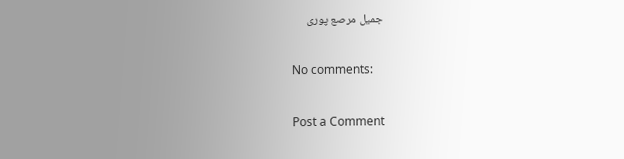جمیل مرصع پوری

No comments:

Post a Comment